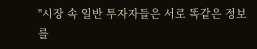"시장 속 일반 투자자들은 서로 똑같은 정보를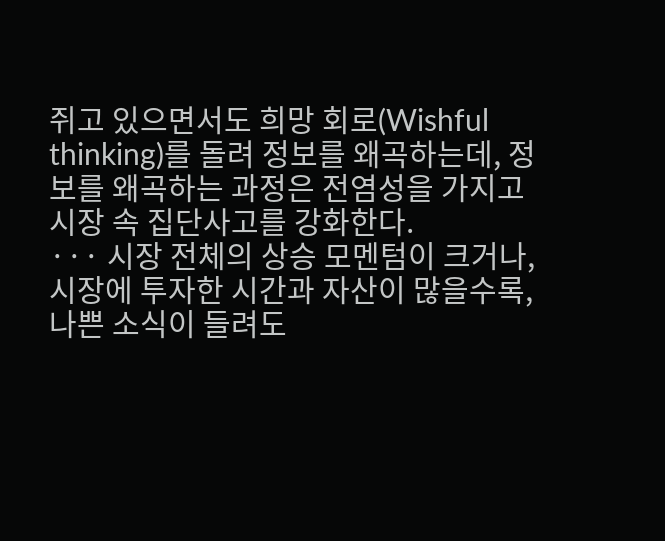쥐고 있으면서도 희망 회로(Wishful thinking)를 돌려 정보를 왜곡하는데, 정보를 왜곡하는 과정은 전염성을 가지고 시장 속 집단사고를 강화한다.
··· 시장 전체의 상승 모멘텀이 크거나, 시장에 투자한 시간과 자산이 많을수록, 나쁜 소식이 들려도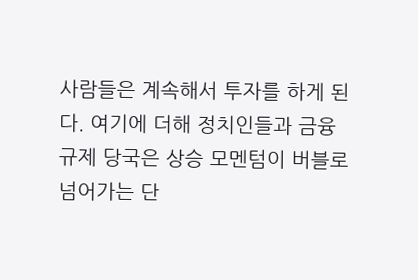사람들은 계속해서 투자를 하게 된다. 여기에 더해 정치인들과 금융 규제 당국은 상승 모멘텀이 버블로 넘어가는 단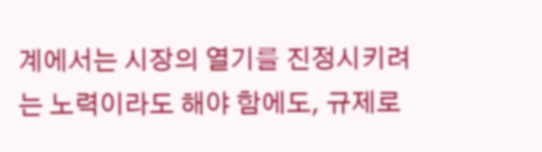계에서는 시장의 열기를 진정시키려는 노력이라도 해야 함에도, 규제로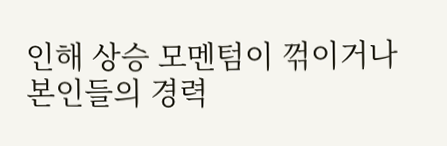인해 상승 모멘텀이 꺾이거나 본인들의 경력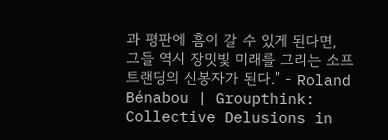과 평판에 흠이 갈 수 있게 된다면, 그들 역시 장밋빛 미래를 그리는 소프트랜딩의 신봉자가 된다." - Roland Bénabou | Groupthink: Collective Delusions in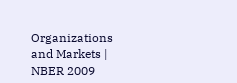Organizations and Markets | NBER 2009